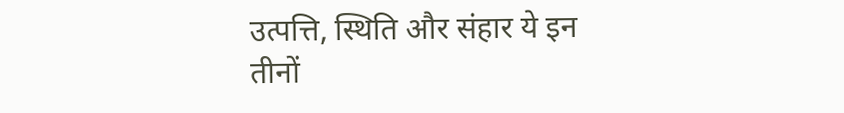उत्पत्ति, स्थिति और संहार ये इन तीनों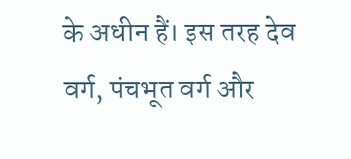के अधीन हैं। इस तरह देव वर्ग, पंचभूत वर्ग और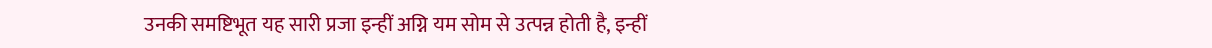उनकी समष्टिभूत यह सारी प्रजा इन्हीं अग्नि यम सोम से उत्पन्न होती है, इन्हीं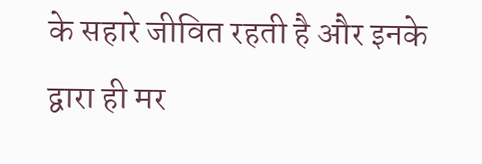के सहारे जीवित रहती है और इनके द्वारा ही मर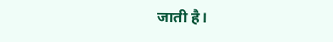जाती है।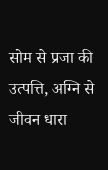सोम से प्रजा की उत्पत्ति, अग्नि से जीवन धारा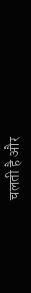चलती है और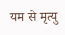यम से मृत्यु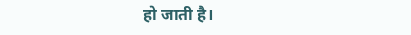हो जाती है।